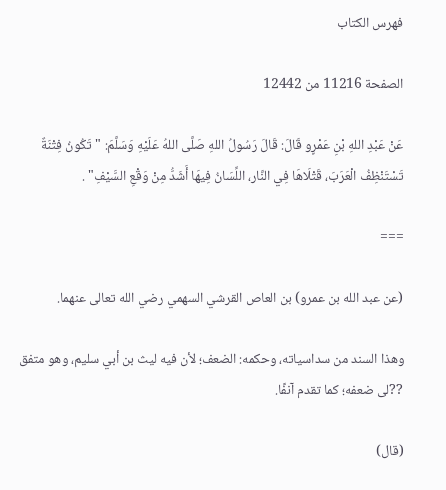فهرس الكتاب

الصفحة 11216 من 12442

عَنْ عَبْدِ اللهِ بْنِ عَمْرٍو قَالَ: قَالَ رَسُولُ اللهِ صَلَّى اللهُ عَلَيْهِ وَسَلَّمَ: "تَكُونُ فِتْنَةٌ تَسْتَنْظِفُ الْعَرَبَ، قَتْلَاهَا فِي النَّار، اللِّسَانُ فِيهَا أَشَدُّ مِنْ وَقْعِ السَّيْفِ" .

===

(عن عبد الله بن عمرو) بن العاص القرشي السهمي رضي الله تعالى عنهما.

وهذا السند من سداسياته، وحكمه: الضعف؛ لأن فيه ليث بن أبي سليم، وهو متفق ??لى ضعفه؛ كما تقدم آنفًا.

(قال)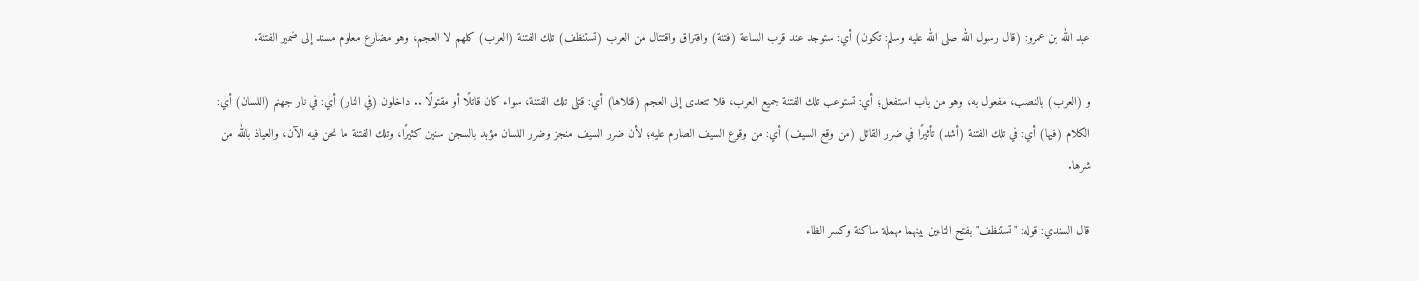عبد الله بن عمرو: (قال رسول الله صلى الله عليه وسلم: تكون) أي: ستوجد عند قرب الساعة (فتنة) وافتراق واقتتال من العرب (تستنظف) تلك الفتنة (العرب) كلهم لا العجم، وهو مضارع معلوم مسند إلى ضمير الفتنة.

و (العرب) بالنصب، مفعول به، وهو من باب استفعل؛ أي: تستوعب تلك الفتنة جميع العرب، فلا تتعدى إلى العجم (قتلاها) أي: قتلى تلك الفتنة، سواء كان قاتلًا أو مقتولًا .. داخلون (في النار) أي: في نار جهنم (اللسان) أي: الكلام (فيها) أي: في تلك الفتنة (أشد) تأثيرًا في ضرر القائل (من وقع السيف) أي: من وقوع السيف الصارم عليه؛ لأن ضرر السيف منجز وضرر اللسان مؤبد بالسجن سنين كثيرًا، وتلك الفتنة ما نحن فيه الآن، والعياذ بالله من شرها.

قال السندي: قوله: "تستنظف" بفتح التاءين بينهما مهملة ساكنة وكسر الظاء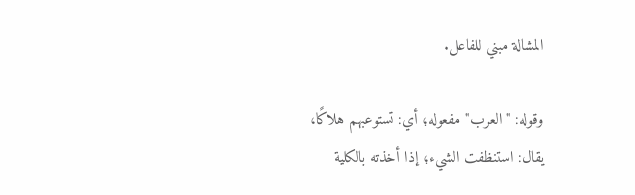المشالة مبني للفاعل.

وقوله: "العرب" مفعوله؛ أي: تستوعبهم هلاكًا، يقال: استنظفت الشيء؛ إذا أخذته بالكلية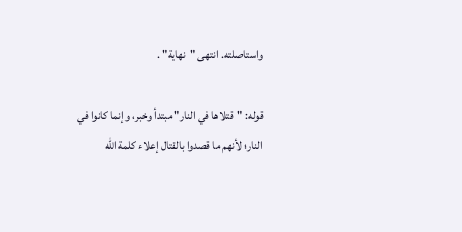واستاصلته. انتهى "نهاية" .

قوله: "قتلاها في النار" مبتدأ وخبر، وإنما كانوا في النار؛ لأنهم ما قصدوا بالقتال إعلاء كلمة الله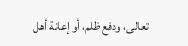تعالى، ودفع ظلم، أو إعانة أهل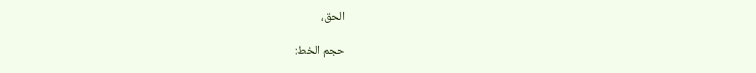الحق،

حجم الخط: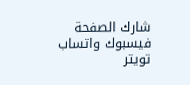شارك الصفحة
فيسبوك واتساب تويتر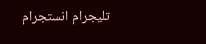تليجرام انستجرام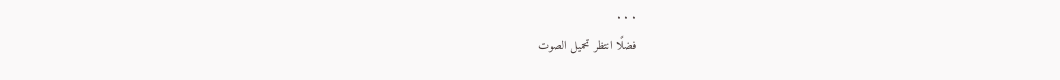. . .
فضلًا انتظر تحميل الصوت